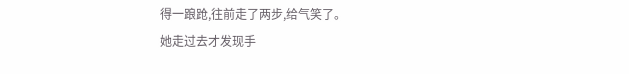得一踉跄,往前走了两步,给气笑了。
她走过去才发现手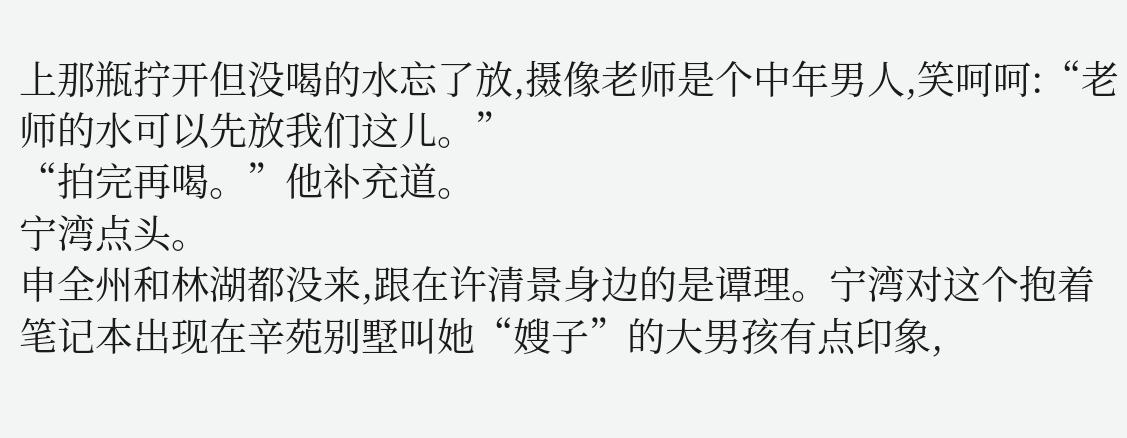上那瓶拧开但没喝的水忘了放,摄像老师是个中年男人,笑呵呵:“老师的水可以先放我们这儿。”
“拍完再喝。”他补充道。
宁湾点头。
申全州和林湖都没来,跟在许清景身边的是谭理。宁湾对这个抱着笔记本出现在辛苑别墅叫她“嫂子”的大男孩有点印象,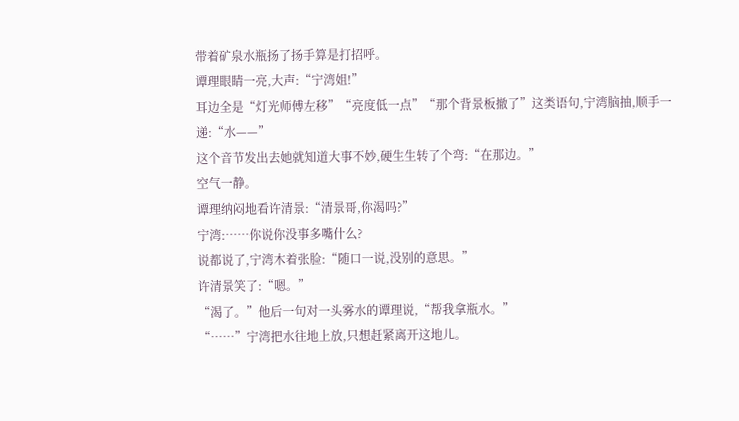带着矿泉水瓶扬了扬手算是打招呼。
谭理眼睛一亮,大声:“宁湾姐!”
耳边全是“灯光师傅左移”“亮度低一点”“那个背景板撤了”这类语句,宁湾脑抽,顺手一递:“水——”
这个音节发出去她就知道大事不妙,硬生生转了个弯:“在那边。”
空气一静。
谭理纳闷地看许清景:“清景哥,你渴吗?”
宁湾:……你说你没事多嘴什么?
说都说了,宁湾木着张脸:“随口一说,没别的意思。”
许清景笑了:“嗯。”
“渴了。”他后一句对一头雾水的谭理说,“帮我拿瓶水。”
“……”宁湾把水往地上放,只想赶紧离开这地儿。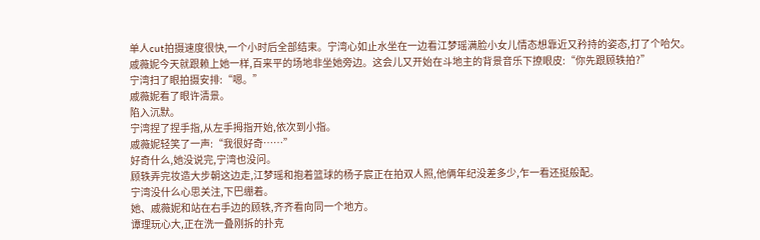单人cut拍摄速度很快,一个小时后全部结束。宁湾心如止水坐在一边看江梦瑶满脸小女儿情态想靠近又矜持的姿态,打了个哈欠。
戚薇妮今天就跟赖上她一样,百来平的场地非坐她旁边。这会儿又开始在斗地主的背景音乐下撩眼皮:“你先跟顾轶拍?”
宁湾扫了眼拍摄安排:“嗯。”
戚薇妮看了眼许清景。
陷入沉默。
宁湾捏了捏手指,从左手拇指开始,依次到小指。
戚薇妮轻笑了一声:“我很好奇……”
好奇什么,她没说完,宁湾也没问。
顾轶弄完妆造大步朝这边走,江梦瑶和抱着篮球的杨子宸正在拍双人照,他俩年纪没差多少,乍一看还挺般配。
宁湾没什么心思关注,下巴绷着。
她、戚薇妮和站在右手边的顾轶,齐齐看向同一个地方。
谭理玩心大,正在洗一叠刚拆的扑克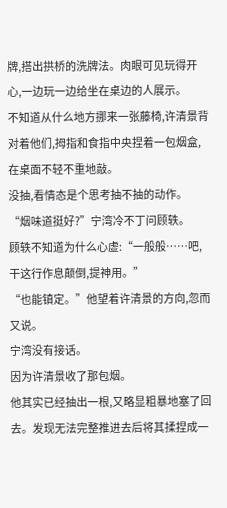牌,搭出拱桥的洗牌法。肉眼可见玩得开心,一边玩一边给坐在桌边的人展示。
不知道从什么地方挪来一张藤椅,许清景背对着他们,拇指和食指中央捏着一包烟盒,在桌面不轻不重地敲。
没抽,看情态是个思考抽不抽的动作。
“烟味道挺好?”宁湾冷不丁问顾轶。
顾轶不知道为什么心虚:“一般般……吧,干这行作息颠倒,提神用。”
“也能镇定。”他望着许清景的方向,忽而又说。
宁湾没有接话。
因为许清景收了那包烟。
他其实已经抽出一根,又略显粗暴地塞了回去。发现无法完整推进去后将其揉捏成一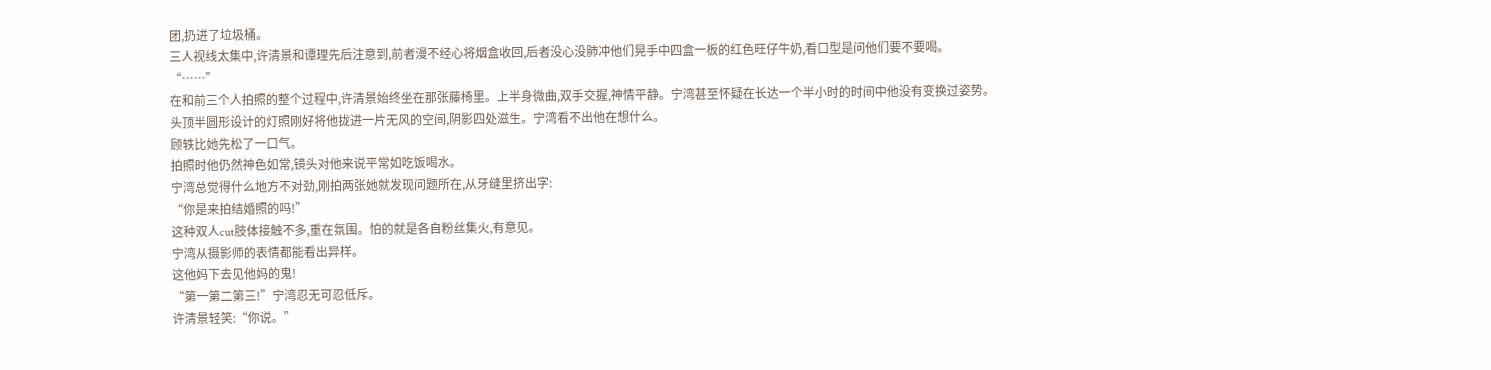团,扔进了垃圾桶。
三人视线太集中,许清景和谭理先后注意到,前者漫不经心将烟盒收回,后者没心没肺冲他们晃手中四盒一板的红色旺仔牛奶,看口型是问他们要不要喝。
“……”
在和前三个人拍照的整个过程中,许清景始终坐在那张藤椅里。上半身微曲,双手交握,神情平静。宁湾甚至怀疑在长达一个半小时的时间中他没有变换过姿势。
头顶半圆形设计的灯照刚好将他拢进一片无风的空间,阴影四处滋生。宁湾看不出他在想什么。
顾轶比她先松了一口气。
拍照时他仍然神色如常,镜头对他来说平常如吃饭喝水。
宁湾总觉得什么地方不对劲,刚拍两张她就发现问题所在,从牙缝里挤出字:
“你是来拍结婚照的吗!”
这种双人cut肢体接触不多,重在氛围。怕的就是各自粉丝集火,有意见。
宁湾从摄影师的表情都能看出异样。
这他妈下去见他妈的鬼!
“第一第二第三!”宁湾忍无可忍低斥。
许清景轻笑:“你说。”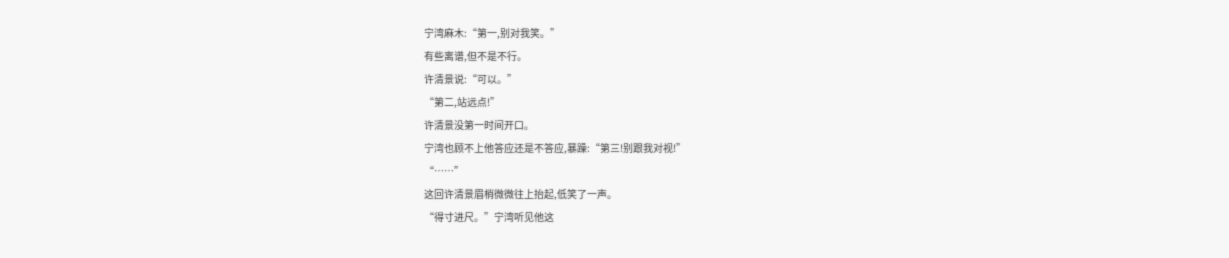宁湾麻木:“第一,别对我笑。”
有些离谱,但不是不行。
许清景说:“可以。”
“第二,站远点!”
许清景没第一时间开口。
宁湾也顾不上他答应还是不答应,暴躁:“第三!别跟我对视!”
“……”
这回许清景眉梢微微往上抬起,低笑了一声。
“得寸进尺。”宁湾听见他这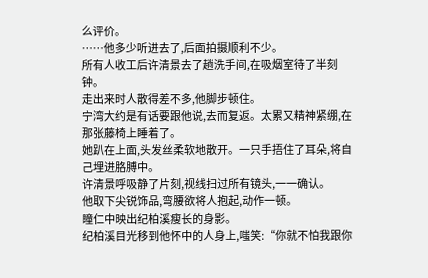么评价。
……他多少听进去了,后面拍摄顺利不少。
所有人收工后许清景去了趟洗手间,在吸烟室待了半刻钟。
走出来时人散得差不多,他脚步顿住。
宁湾大约是有话要跟他说,去而复返。太累又精神紧绷,在那张藤椅上睡着了。
她趴在上面,头发丝柔软地散开。一只手捂住了耳朵,将自己埋进胳膊中。
许清景呼吸静了片刻,视线扫过所有镜头,一一确认。
他取下尖锐饰品,弯腰欲将人抱起,动作一顿。
瞳仁中映出纪柏溪瘦长的身影。
纪柏溪目光移到他怀中的人身上,嗤笑:“你就不怕我跟你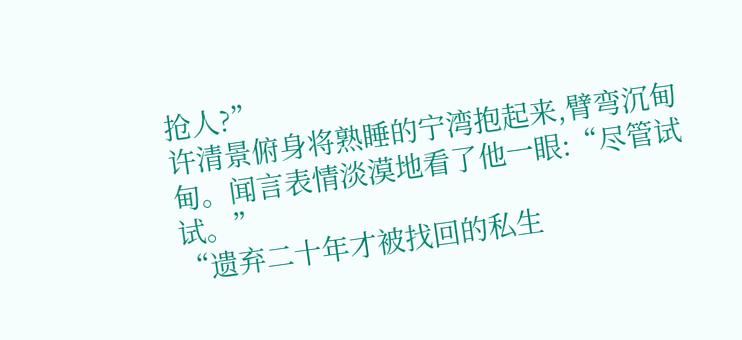抢人?”
许清景俯身将熟睡的宁湾抱起来,臂弯沉甸甸。闻言表情淡漠地看了他一眼:“尽管试试。”
“遗弃二十年才被找回的私生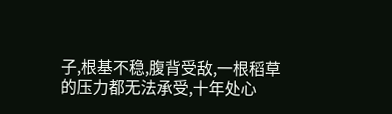子,根基不稳,腹背受敌,一根稻草的压力都无法承受,十年处心